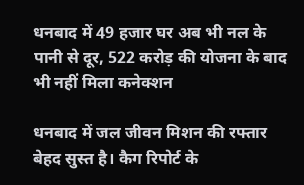धनबाद में 49 हजार घर अब भी नल के पानी से दूर, 522 करोड़ की योजना के बाद भी नहीं मिला कनेक्शन

धनबाद में जल जीवन मिशन की रफ्तार बेहद सुस्त है। कैग रिपोर्ट के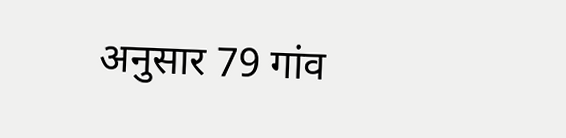अनुसार 79 गांव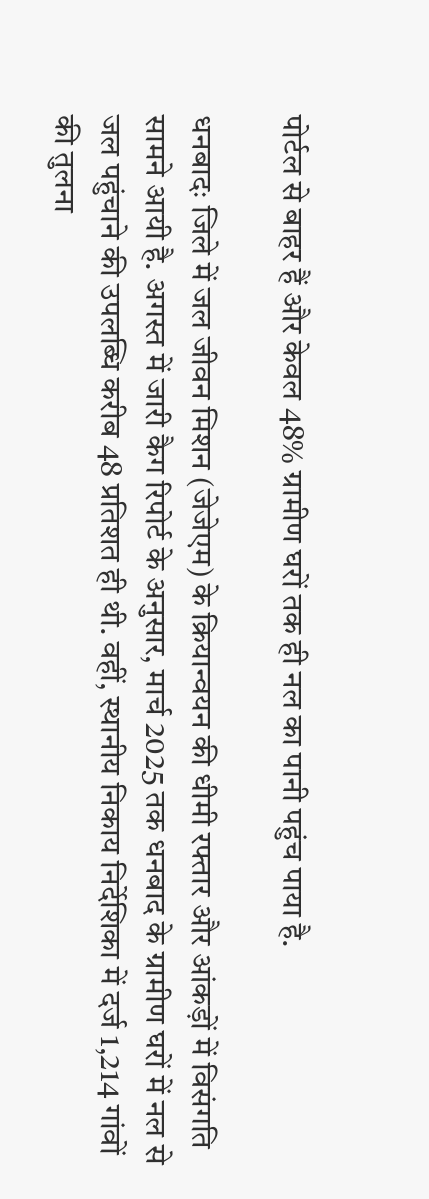पोर्टल से बाहर हैं और केवल 48% ग्रामीण घरों तक ही नल का पानी पहुंच पाया है.

धनबादः जिले में जल जीवन मिशन (जेजेएम) के क्रियान्वयन की धीमी रफ्तार और आंकड़ों में विसंगति सामने आयी है. अगस्त में जारी कैग रिपोर्ट के अनुसार, मार्च 2025 तक धनबाद के ग्रामीण घरों में नल से जल पहुंचाने की उपलब्धि करीब 48 प्रतिशत ही थी. वहीं, स्थानीय निकाय निर्देशिका में दर्ज 1,214 गांवों की तुलना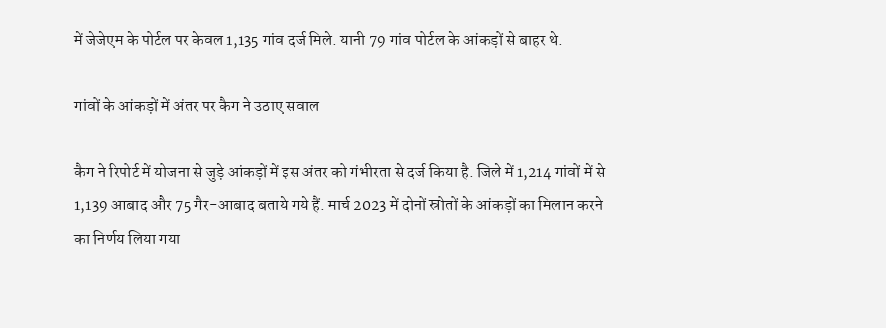में जेजेएम के पोर्टल पर केवल 1,135 गांव दर्ज मिले. यानी 79 गांव पोर्टल के आंकड़ों से बाहर थे.

गांवों के आंकड़ों में अंतर पर कैग ने उठाए सवाल

कैग ने रिपोर्ट में योजना से जुड़े आंकड़ों में इस अंतर को गंभीरता से दर्ज किया है. जिले में 1,214 गांवों में से 1,139 आबाद और 75 गैर-आबाद बताये गये हैं. मार्च 2023 में दोनों स्रोतों के आंकड़ों का मिलान करने का निर्णय लिया गया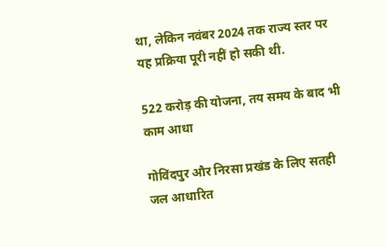था, लेकिन नवंबर 2024 तक राज्य स्तर पर यह प्रक्रिया पूरी नहीं हो सकी थी.

522 करोड़ की योजना, तय समय के बाद भी काम आधा

गोविंदपुर और निरसा प्रखंड के लिए सतही जल आधारित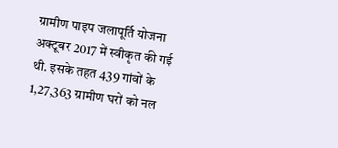ग्रामीण पाइप जलापूर्ति योजना अक्टूबर 2017 में स्वीकृत की गई थी. इसके तहत 439 गांवों के 1,27,363 ग्रामीण घरों को नल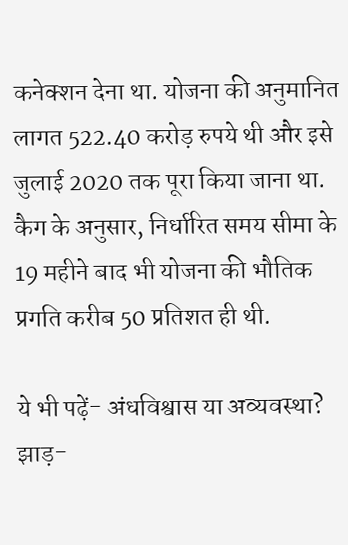कनेक्शन देना था. योजना की अनुमानित लागत 522.40 करोड़ रुपये थी और इसे जुलाई 2020 तक पूरा किया जाना था. कैग के अनुसार, निर्धारित समय सीमा के 19 महीने बाद भी योजना की भौतिक प्रगति करीब 50 प्रतिशत ही थी.

ये भी पढ़ें- अंधविश्वास या अव्यवस्था? झाड़-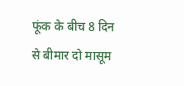फूंक के बीच 8 दिन से बीमार दो मासूम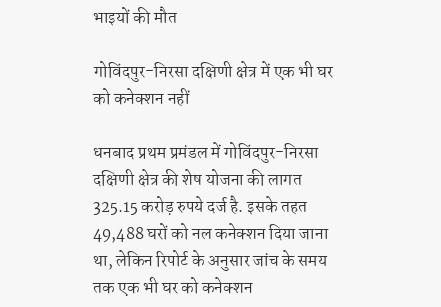भाइयों की मौत

गोविंदपुर-निरसा दक्षिणी क्षेत्र में एक भी घर को कनेक्शन नहीं

धनबाद प्रथम प्रमंडल में गोविंदपुर-निरसा दक्षिणी क्षेत्र की शेष योजना की लागत 325.15 करोड़ रुपये दर्ज है. इसके तहत 49,488 घरों को नल कनेक्शन दिया जाना था, लेकिन रिपोर्ट के अनुसार जांच के समय तक एक भी घर को कनेक्शन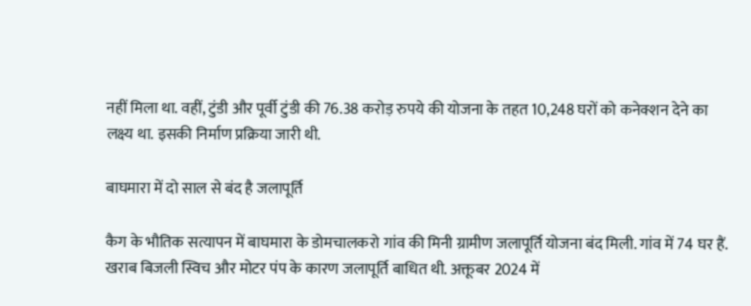नहीं मिला था. वहीं, टुंडी और पूर्वी टुंडी की 76.38 करोड़ रुपये की योजना के तहत 10,248 घरों को कनेक्शन देने का लक्ष्य था. इसकी निर्माण प्रक्रिया जारी थी.

बाघमारा में दो साल से बंद है जलापूर्ति

कैग के भौतिक सत्यापन में बाघमारा के डोमचालकरो गांव की मिनी ग्रामीण जलापूर्ति योजना बंद मिली. गांव में 74 घर हैं. खराब बिजली स्विच और मोटर पंप के कारण जलापूर्ति बाधित थी. अक्तूबर 2024 में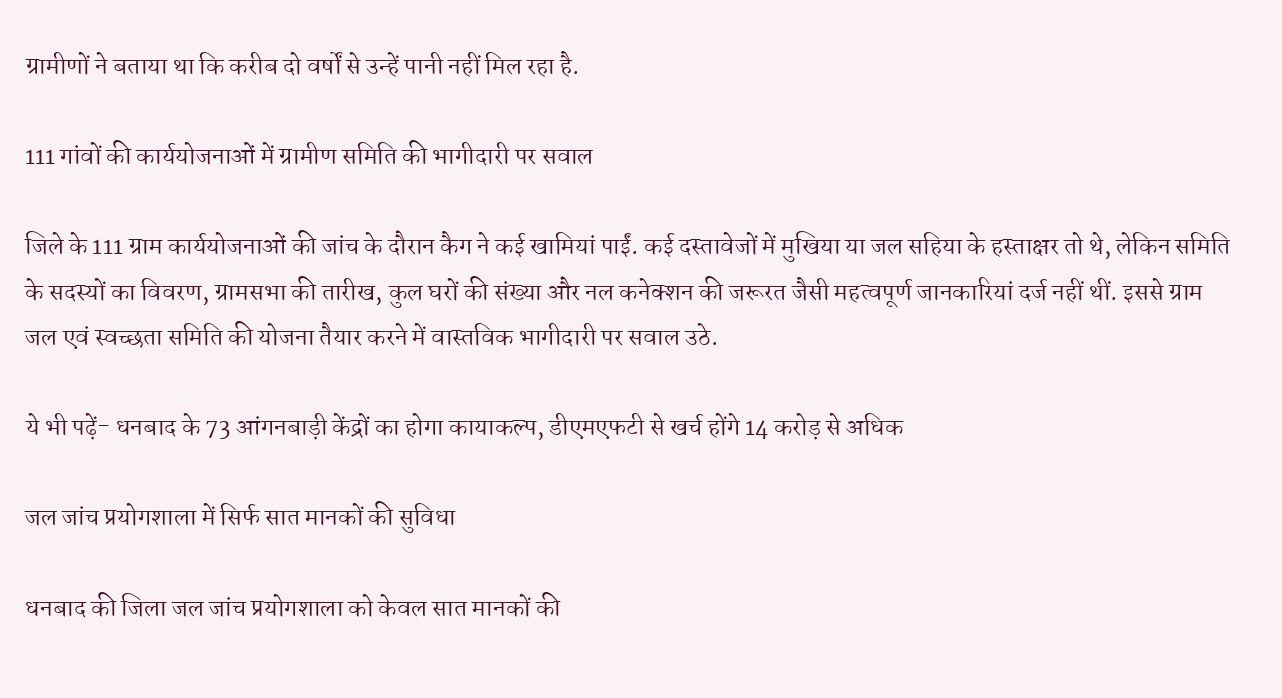ग्रामीणों ने बताया था कि करीब दो वर्षों से उन्हें पानी नहीं मिल रहा है.

111 गांवों की कार्ययोजनाओं में ग्रामीण समिति की भागीदारी पर सवाल

जिले के 111 ग्राम कार्ययोजनाओं की जांच के दौरान कैग ने कई खामियां पाईं. कई दस्तावेजों में मुखिया या जल सहिया के हस्ताक्षर तो थे, लेकिन समिति के सदस्यों का विवरण, ग्रामसभा की तारीख, कुल घरों की संख्या और नल कनेक्शन की जरूरत जैसी महत्वपूर्ण जानकारियां दर्ज नहीं थीं. इससे ग्राम जल एवं स्वच्छता समिति की योजना तैयार करने में वास्तविक भागीदारी पर सवाल उठे.

ये भी पढ़ें- धनबाद के 73 आंगनबाड़ी केंद्रों का होगा कायाकल्प, डीएमएफटी से खर्च होंगे 14 करोड़ से अधिक

जल जांच प्रयोगशाला में सिर्फ सात मानकों की सुविधा

धनबाद की जिला जल जांच प्रयोगशाला को केवल सात मानकों की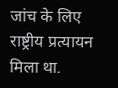जांच के लिए राष्ट्रीय प्रत्यायन मिला था.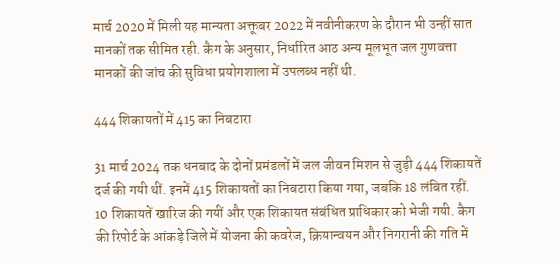मार्च 2020 में मिली यह मान्यता अक्तूबर 2022 में नवीनीकरण के दौरान भी उन्हीं सात मानकों तक सीमित रही. कैग के अनुसार, निर्धारित आठ अन्य मूलभूत जल गुणवत्ता मानकों की जांच की सुविधा प्रयोगशाला में उपलब्ध नहीं थी.

444 शिकायतों में 415 का निबटारा

31 मार्च 2024 तक धनबाद के दोनों प्रमंडलों में जल जीवन मिशन से जुड़ी 444 शिकायतें दर्ज की गयी थीं. इनमें 415 शिकायतों का निबटारा किया गया, जबकि 18 लंबित रहीं. 10 शिकायतें खारिज की गयीं और एक शिकायत संबंधित प्राधिकार को भेजी गयी. कैग की रिपोर्ट के आंकड़े जिले में योजना की कवरेज, क्रियान्वयन और निगरानी की गति में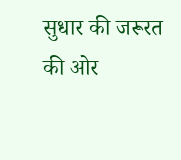सुधार की जरूरत की ओर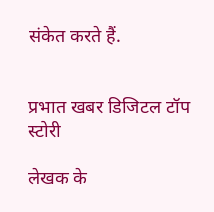संकेत करते हैं.


प्रभात खबर डिजिटल टॉप स्टोरी

लेखक के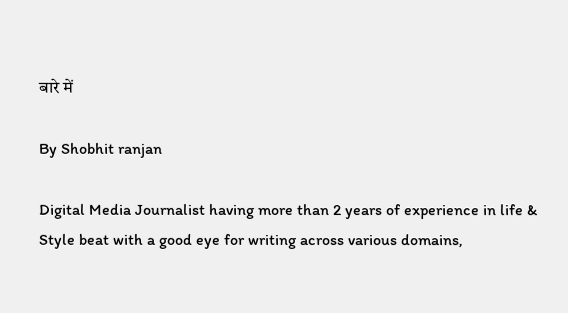बारे में

By Shobhit ranjan

Digital Media Journalist having more than 2 years of experience in life & Style beat with a good eye for writing across various domains,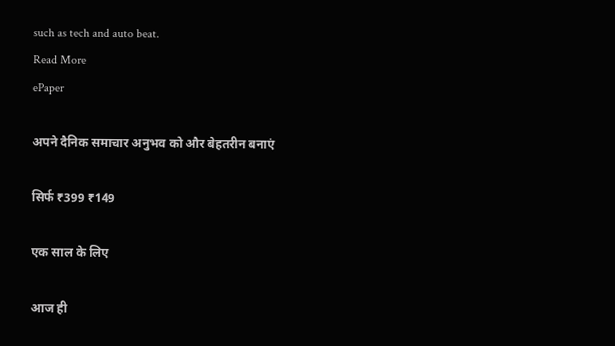such as tech and auto beat.
Read More
ePaper

अपने दैनिक समाचार अनुभव को और बेहतरीन बनाएं

सिर्फ ₹399 ₹149

एक साल के लिए

आज ही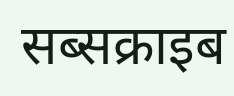सब्सक्राइब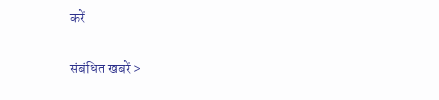करें

संबंधित खबरें >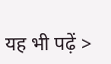यह भी पढ़ें >